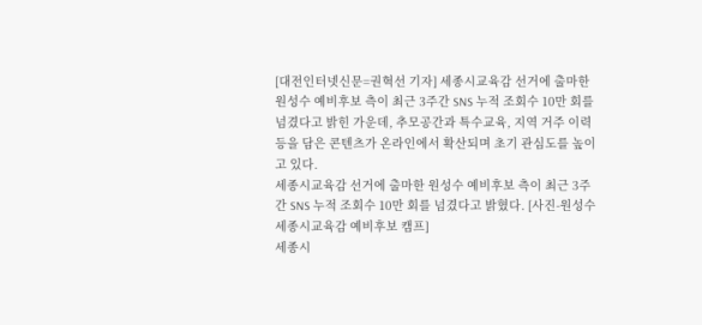[대전인터넷신문=권혁선 기자] 세종시교육감 선거에 출마한 원성수 예비후보 측이 최근 3주간 SNS 누적 조회수 10만 회를 넘겼다고 밝힌 가운데, 추모공간과 특수교육, 지역 거주 이력 등을 담은 콘텐츠가 온라인에서 확산되며 초기 관심도를 높이고 있다.
세종시교육감 선거에 출마한 원성수 예비후보 측이 최근 3주간 SNS 누적 조회수 10만 회를 넘겼다고 밝혔다. [사진-원성수 세종시교육감 예비후보 캠프]
세종시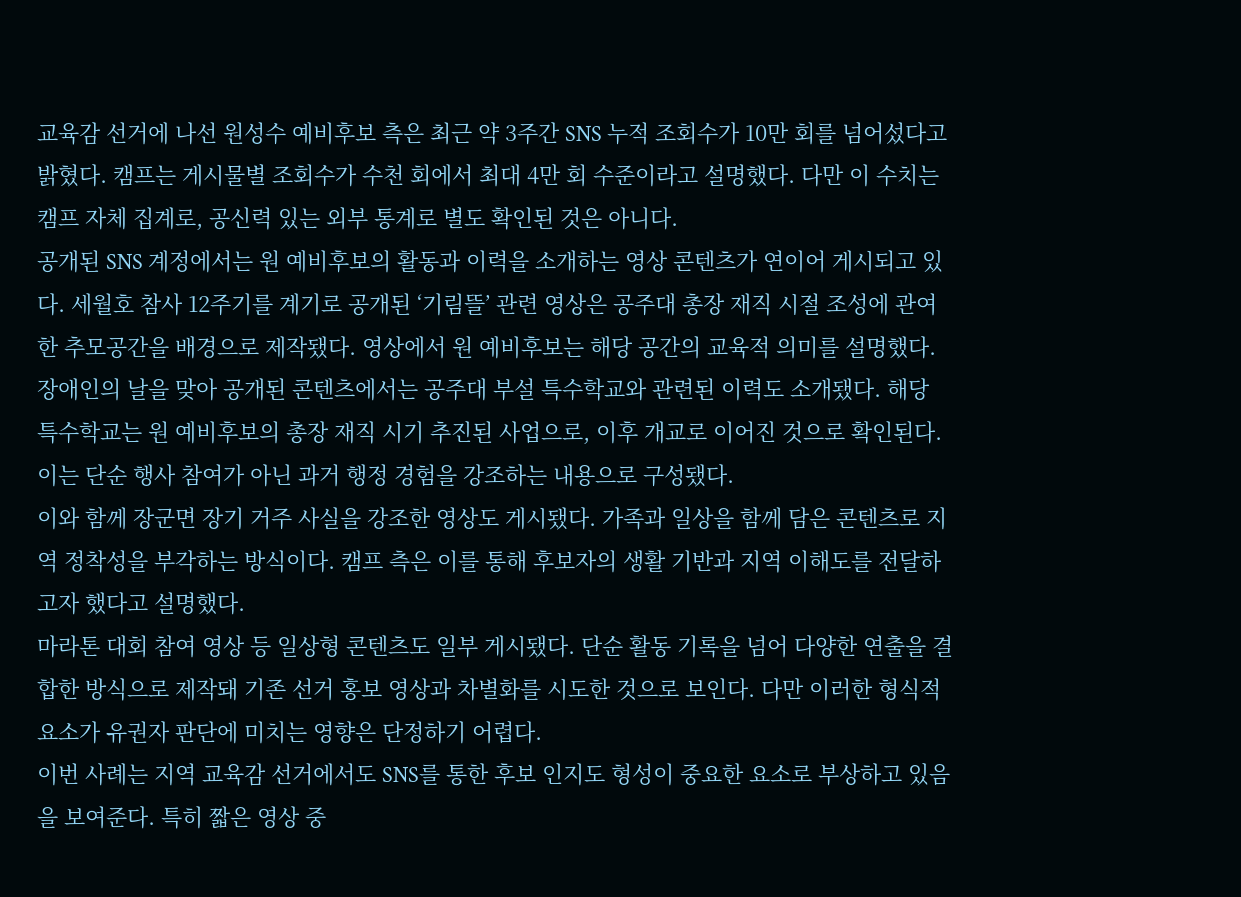교육감 선거에 나선 원성수 예비후보 측은 최근 약 3주간 SNS 누적 조회수가 10만 회를 넘어섰다고 밝혔다. 캠프는 게시물별 조회수가 수천 회에서 최대 4만 회 수준이라고 설명했다. 다만 이 수치는 캠프 자체 집계로, 공신력 있는 외부 통계로 별도 확인된 것은 아니다.
공개된 SNS 계정에서는 원 예비후보의 활동과 이력을 소개하는 영상 콘텐츠가 연이어 게시되고 있다. 세월호 참사 12주기를 계기로 공개된 ‘기림뜰’ 관련 영상은 공주대 총장 재직 시절 조성에 관여한 추모공간을 배경으로 제작됐다. 영상에서 원 예비후보는 해당 공간의 교육적 의미를 설명했다.
장애인의 날을 맞아 공개된 콘텐츠에서는 공주대 부설 특수학교와 관련된 이력도 소개됐다. 해당 특수학교는 원 예비후보의 총장 재직 시기 추진된 사업으로, 이후 개교로 이어진 것으로 확인된다. 이는 단순 행사 참여가 아닌 과거 행정 경험을 강조하는 내용으로 구성됐다.
이와 함께 장군면 장기 거주 사실을 강조한 영상도 게시됐다. 가족과 일상을 함께 담은 콘텐츠로 지역 정착성을 부각하는 방식이다. 캠프 측은 이를 통해 후보자의 생활 기반과 지역 이해도를 전달하고자 했다고 설명했다.
마라톤 대회 참여 영상 등 일상형 콘텐츠도 일부 게시됐다. 단순 활동 기록을 넘어 다양한 연출을 결합한 방식으로 제작돼 기존 선거 홍보 영상과 차별화를 시도한 것으로 보인다. 다만 이러한 형식적 요소가 유권자 판단에 미치는 영향은 단정하기 어렵다.
이번 사례는 지역 교육감 선거에서도 SNS를 통한 후보 인지도 형성이 중요한 요소로 부상하고 있음을 보여준다. 특히 짧은 영상 중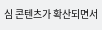심 콘텐츠가 확산되면서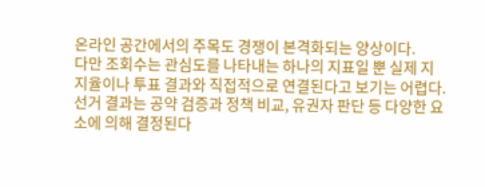온라인 공간에서의 주목도 경쟁이 본격화되는 양상이다.
다만 조회수는 관심도를 나타내는 하나의 지표일 뿐 실제 지지율이나 투표 결과와 직접적으로 연결된다고 보기는 어렵다. 선거 결과는 공약 검증과 정책 비교, 유권자 판단 등 다양한 요소에 의해 결정된다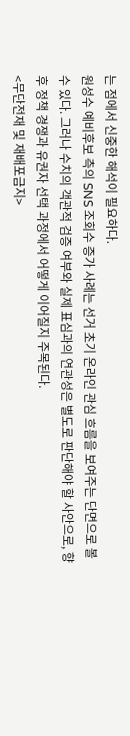는 점에서 신중한 해석이 필요하다.
원성수 예비후보 측의 SNS 조회수 증가 사례는 선거 초기 온라인 관심 흐름을 보여주는 단면으로 볼 수 있다. 그러나 수치의 객관적 검증 여부와 실제 표심과의 연관성은 별도로 판단해야 할 사안으로, 향후 정책 경쟁과 유권자 선택 과정에서 어떻게 이어질지 주목된다.
<무단전재 및 재배포금지>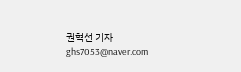권혁선 기자 ghs7053@naver.com